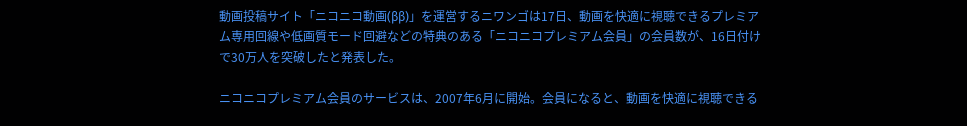動画投稿サイト「ニコニコ動画(ββ)」を運営するニワンゴは17日、動画を快適に視聴できるプレミアム専用回線や低画質モード回避などの特典のある「ニコニコプレミアム会員」の会員数が、16日付けで30万人を突破したと発表した。

ニコニコプレミアム会員のサービスは、2007年6月に開始。会員になると、動画を快適に視聴できる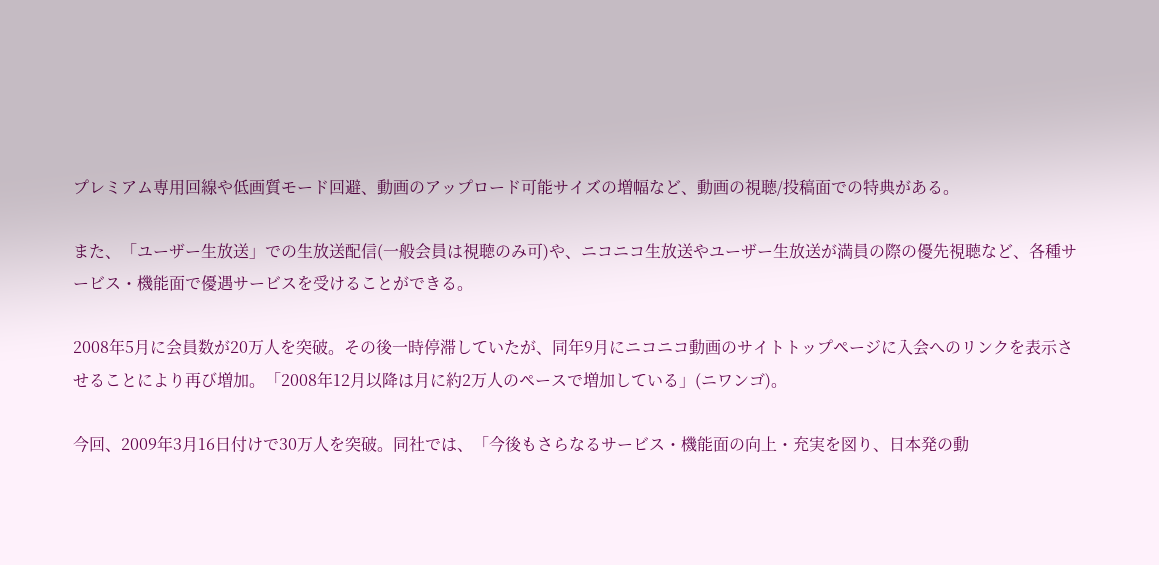プレミアム専用回線や低画質モード回避、動画のアップロード可能サイズの増幅など、動画の視聴/投稿面での特典がある。

また、「ユーザー生放送」での生放送配信(一般会員は視聴のみ可)や、ニコニコ生放送やユーザー生放送が満員の際の優先視聴など、各種サービス・機能面で優遇サービスを受けることができる。

2008年5月に会員数が20万人を突破。その後一時停滞していたが、同年9月にニコニコ動画のサイトトップページに入会へのリンクを表示させることにより再び増加。「2008年12月以降は月に約2万人のペースで増加している」(ニワンゴ)。

今回、2009年3月16日付けで30万人を突破。同社では、「今後もさらなるサービス・機能面の向上・充実を図り、日本発の動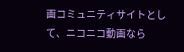画コミュニティサイトとして、ニコニコ動画なら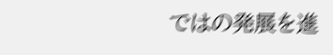ではの発展を進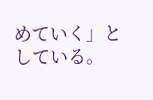めていく」としている。